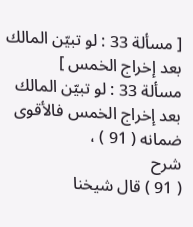[ مسألة 33 : لو تبيّن المالك بعد إخراج الخمس ]
مسألة 33 : لو تبيّن المالك بعد إخراج الخمس فالأقوى ضمانه ( 91 ) ،
شرح
( 91 ) قال شيخنا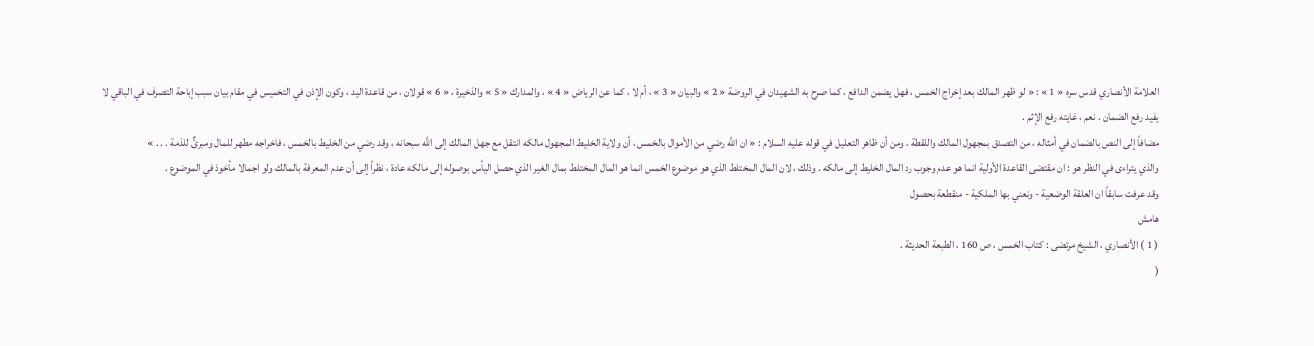العلامة الأنصاري قدس سره « 1 » : « لو ظهر المالك بعد إخراج الخمس ، فهل يضمن الدافع ، كما صرح به الشهيدان في الروضة « 2 » والبيان « 3 » ، أم لا ، كما عن الرياض « 4 » ، والمدارك « 5 » والذخيرة ، « 6 » قولان ، من قاعدة اليد ، وكون الإذن في التخميس في مقام بيان سبب إباحة التصرف في الباقي لا يفيد رفع الضمان . نعم ، غايته رفع الإثم .
مضافاً إلى النص بالضمان في أمثاله ، من التصدق بمجهول المالك واللقطة ، ومن أن ظاهر التعليل في قوله عليه السلام : « ان اللَّه رضي من الأموال بالخمس ، أن ولاية الخليط المجهول مالكه انتقل مع جهل المالك إلى اللَّه سبحانه ، وقد رضي من الخليط بالخمس ، فاخراجه مطهر للمال ومبرئٌ للذمة . . . »
والذي يتراءى في النظر هو : ان مقتضى القاعدة الأولية انما هو عدم وجوب رد المال الخليط إلى مالكه . وذلك ، لان المال المختلط الذي هو موضوع الخمس انما هو المال المختلط بمال الغير الذي حصل اليأس بوصوله إلى مالكه عادة ، نظراً إلى أن عدم المعرفة بالمالك ولو اجمالا مأخوذ في الموضوع .
وقد عرفت سابقاً ان العلقة الوضعية - ونعني بها الملكية - منقطعة بحصول
هامش
( 1 ) الأنصاري ، الشيخ مرتضى : كتاب الخمس ، ص 160 ، الطبعة الحديثة .
(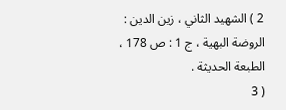2 ) الشهيد الثاني ، زين الدين : الروضة البهية ، ج 1 : ص 178 ، الطبعة الحديثة .
( 3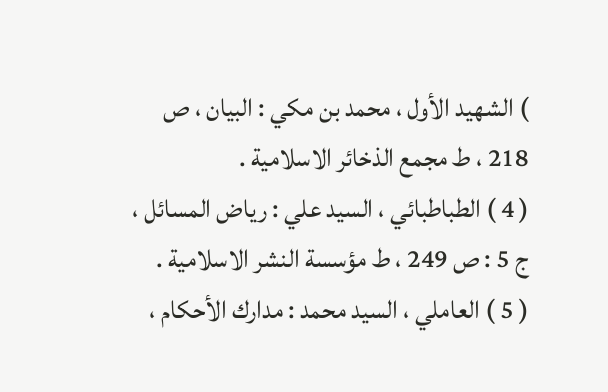) الشهيد الأول ، محمد بن مكي : البيان ، ص 218 ، ط مجمع الذخائر الاسلامية .
( 4 ) الطباطبائي ، السيد علي : رياض المسائل ، ج 5 : ص 249 ، ط مؤسسة النشر الاسلامية .
( 5 ) العاملي ، السيد محمد : مدارك الأحكام ،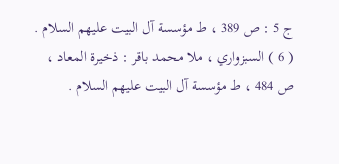ج 5 : ص 389 ، ط مؤسسة آل البيت عليهم السلام .
( 6 ) السبزواري ، ملا محمد باقر : ذخيرة المعاد ، ص 484 ، ط مؤسسة آل البيت عليهم السلام .